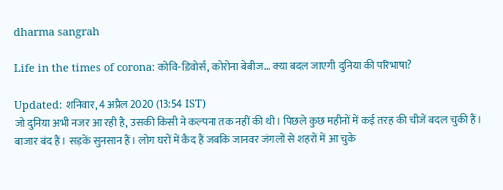dharma sangrah

Life in the times of corona: कोवि-डि‍वोर्स, कोरोना बेबीज… क्‍या बदल जाएगी दुन‍िया की पर‍िभाषा?

Updated: शनिवार, 4 अप्रैल 2020 (13:54 IST)
जो दुन‍िया अभी नजर आ रही है, उसकी क‍िसी ने कल्‍पना तक नहीं की थी। प‍िछले कुछ महीनों में कई तरह की चीजें बदल चुकी हैं। बाजार बंद हैं। सड़कें सुनसान हैं। लोग घरों में कैद हैं जबक‍ि जानवर जंगलों से शहरों में आ चुके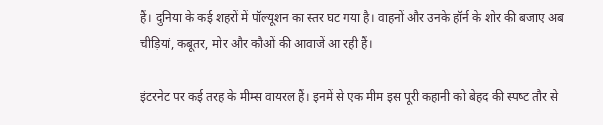हैं। दुनि‍या के कई शहरों में पॉल्‍यूशन का स्‍तर घट गया है। वाहनों और उनके हॉर्न के शोर की बजाए अब चीड़ि‍यां, कबूतर, मोर और कौओं की आवाजें आ रही हैं।

इंटरनेट पर कई तरह के मीम्‍स वायरल हैं। इनमें से एक मीम इस पूरी कहानी को बेहद की स्‍पष्‍ट तौर से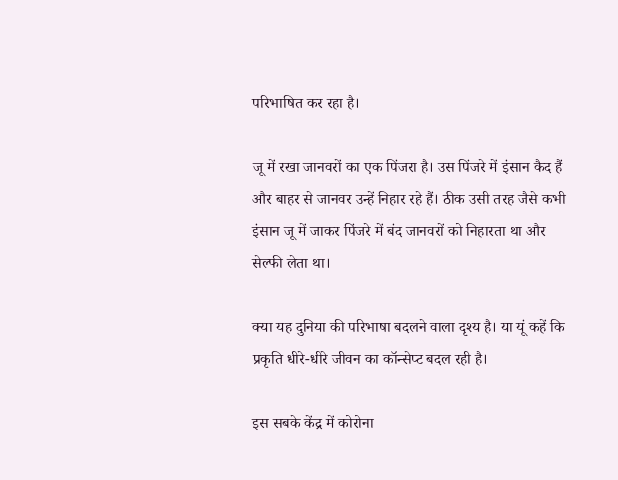पर‍िभाषि‍त कर रहा है।

जू में रखा जानवरों का एक प‍िंजरा है। उस प‍िंजरे में इंसान कैद हैं और बाहर से जानवर उन्‍हें न‍िहार रहे हैं। ठीक उसी तरह जैसे कभी इंसान जू में जाकर प‍िंजरे में बंद जानवरों को नि‍हारता था और सेल्‍फी लेता था।

क्‍या यह दुन‍िया की पर‍िभाषा बदलने वाला दृश्‍य है। या यूं कहें क‍ि प्रकृति‍ धीरे-धीरे जीवन का कॉन्‍सेप्‍ट बदल रही है।

इस सबके केंद्र में कोरोना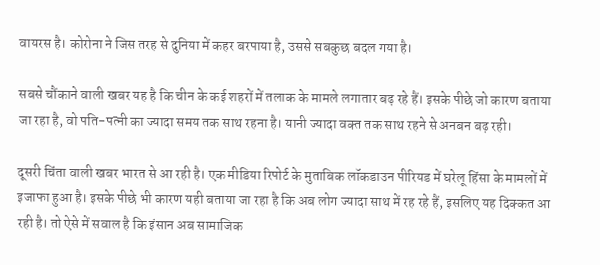वायरस है। कोरोना ने ज‍िस तरह से दुन‍िया में कहर बरपाया है, उससे सबकुछ बदल गया है।

सबसे चौंकाने वाली खबर यह है क‍ि चीन के कई शहरों में तलाक के मामले लगातार बढ़ रहे हैं। इसके पीछे जो कारण बताया जा रहा है, वो पति‍-पत्‍नी का ज्‍यादा समय तक साथ रहना है। यानी ज्‍यादा वक्‍त तक साथ रहने से अनबन बढ़ रही।

दूसरी च‍िंता वाली खबर भारत से आ रही है। एक मीडि‍या र‍िपोर्ट के मुताबिक लॉकडाउन पीर‍ियड में घरेलू ह‍िंसा के मामलों में इजाफा हुआ है। इसके पीछे भी कारण यही बताया जा रहा है क‍ि अब लोग ज्‍यादा साथ में रह रहे हैं, इसल‍िए यह दि‍क्‍कत आ रही है। तो ऐसे में सवाल है क‍ि इंसान अब सामाज‍िक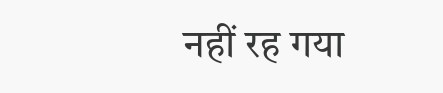नहीं रह गया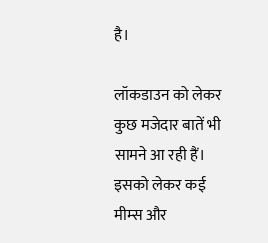है।

लॉकडाउन को लेकर कुछ मजेदार बातें भी सामने आ रही हैं। इसको लेकर कई मीम्‍स और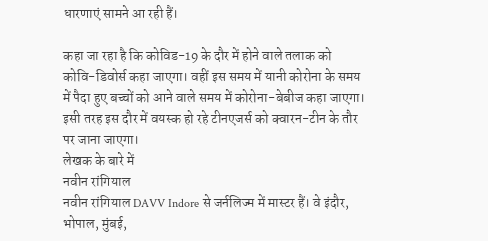धारणाएं सामने आ रही हैं।

कहा जा रहा है क‍ि कोव‍िड-19 के दौर में होने वाले तलाक को कोवि‍-डि‍वोर्स कहा जाएगा। वहीं इस समय में यानी कोरोना के समय में पैदा हुए बच्‍चों को आने वाले समय में कोरोना-बेबीज कहा जाएगा। इसी तरह इस दौर में वयस्‍क हो रहे टीनएजर्स को क्‍वारन-टीन के तौर पर जाना जाएगा।
लेखक के बारे में
नवीन रांगियाल
नवीन रांगियाल DAVV Indore से जर्नलिज्‍म में मास्‍टर हैं। वे इंदौर, भोपाल, मुंबई,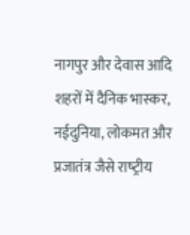नागपुर और देवास आदि शहरों में दैनिक भास्‍कर, नईदुनिया, लोकमत और प्रजातंत्र जैसे राष्‍ट्रीय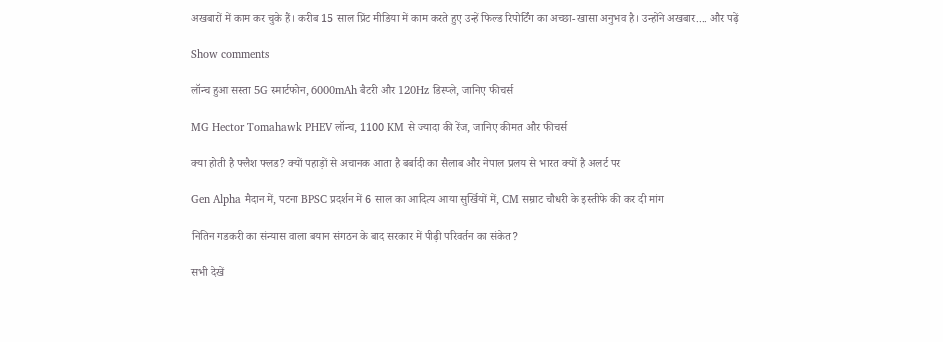अखबारों में काम कर चुके हैं। करीब 15 साल प्रिंट मीडिया में काम करते हुए उन्‍हें फिल्‍ड रिपोर्टिंग का अच्‍छा-खासा अनुभव है। उन्‍होंने अखबार.... और पढ़ें

Show comments

लॉन्च हुआ सस्ता 5G स्मार्टफोन, 6000mAh बैटरी और 120Hz डिस्प्ले, जानिए फीचर्स

MG Hector Tomahawk PHEV लॉन्च, 1100 KM से ज्यादा की रेंज, जानिए कीमत और फीचर्स

क्या होती है फ्लैश फ्लड? क्यों पहाड़ों से अचानक आता है बर्बादी का सैलाब और नेपाल प्रलय से भारत क्यों है अलर्ट पर

Gen Alpha मैदान में, पटना BPSC प्रदर्शन में 6 साल का आदित्य आया सुर्खियों में, CM सम्राट चौधरी के इस्तीफे की कर दी मांग

नितिन गडकरी का संन्यास वाला बयान संगठन के बाद सरकार में पीढ़ी परिवर्तन का संकेत?

सभी देखें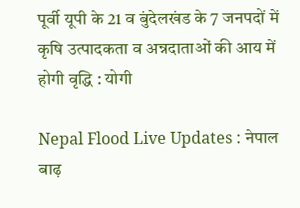पूर्वी यूपी के 21 व बुंदेलखंड के 7 जनपदों में कृषि उत्पादकता व अन्नदाताओं की आय में होगी वृद्धि : योगी

Nepal Flood Live Updates : नेपाल बाढ़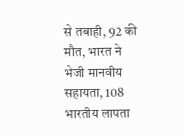से तबाही, 92 की मौत, भारत ने भेजी मानवीय सहायता, 108 भारतीय लापता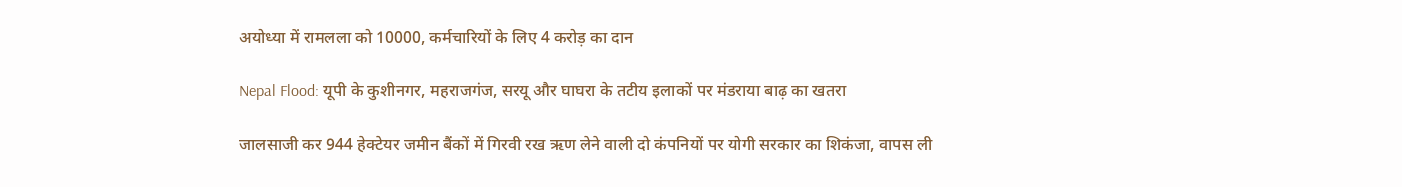अयोध्या में रामलला को 10000, कर्मचारियों के लिए 4 करोड़ का दान

Nepal Flood: यूपी के कुशीनगर, महराजगंज, सरयू और घाघरा के तटीय इलाकों पर मंडराया बाढ़ का खतरा

जालसाजी कर 944 हेक्टेयर जमीन बैंकों में गिरवी रख ऋण लेने वाली दो कंपनियों पर योगी सरकार का शिकंजा, वापस ली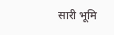सारी भूमि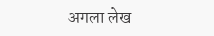अगला लेख